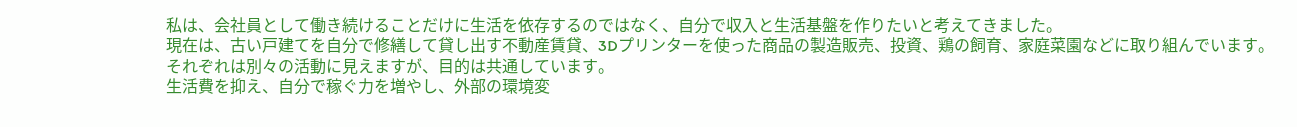私は、会社員として働き続けることだけに生活を依存するのではなく、自分で収入と生活基盤を作りたいと考えてきました。
現在は、古い戸建てを自分で修繕して貸し出す不動産賃貸、3Dプリンターを使った商品の製造販売、投資、鶏の飼育、家庭菜園などに取り組んでいます。
それぞれは別々の活動に見えますが、目的は共通しています。
生活費を抑え、自分で稼ぐ力を増やし、外部の環境変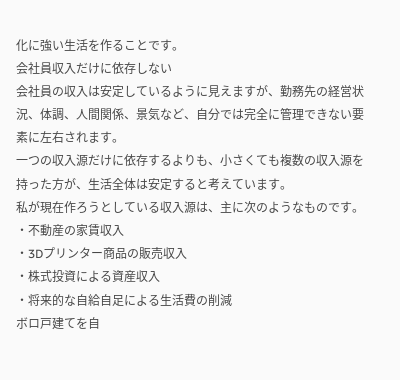化に強い生活を作ることです。
会社員収入だけに依存しない
会社員の収入は安定しているように見えますが、勤務先の経営状況、体調、人間関係、景気など、自分では完全に管理できない要素に左右されます。
一つの収入源だけに依存するよりも、小さくても複数の収入源を持った方が、生活全体は安定すると考えています。
私が現在作ろうとしている収入源は、主に次のようなものです。
・不動産の家賃収入
・3Dプリンター商品の販売収入
・株式投資による資産収入
・将来的な自給自足による生活費の削減
ボロ戸建てを自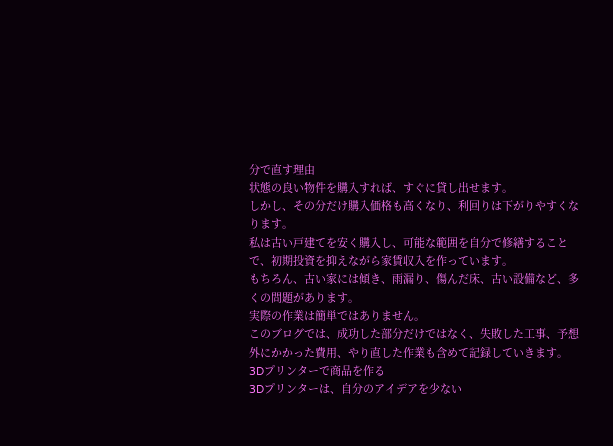分で直す理由
状態の良い物件を購入すれば、すぐに貸し出せます。
しかし、その分だけ購入価格も高くなり、利回りは下がりやすくなります。
私は古い戸建てを安く購入し、可能な範囲を自分で修繕することで、初期投資を抑えながら家賃収入を作っています。
もちろん、古い家には傾き、雨漏り、傷んだ床、古い設備など、多くの問題があります。
実際の作業は簡単ではありません。
このブログでは、成功した部分だけではなく、失敗した工事、予想外にかかった費用、やり直した作業も含めて記録していきます。
3Dプリンターで商品を作る
3Dプリンターは、自分のアイデアを少ない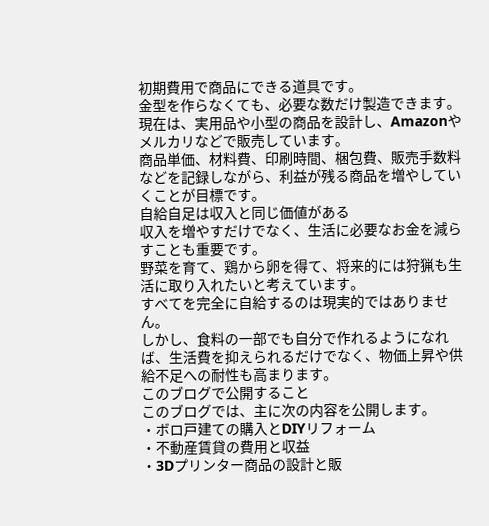初期費用で商品にできる道具です。
金型を作らなくても、必要な数だけ製造できます。
現在は、実用品や小型の商品を設計し、Amazonやメルカリなどで販売しています。
商品単価、材料費、印刷時間、梱包費、販売手数料などを記録しながら、利益が残る商品を増やしていくことが目標です。
自給自足は収入と同じ価値がある
収入を増やすだけでなく、生活に必要なお金を減らすことも重要です。
野菜を育て、鶏から卵を得て、将来的には狩猟も生活に取り入れたいと考えています。
すべてを完全に自給するのは現実的ではありません。
しかし、食料の一部でも自分で作れるようになれば、生活費を抑えられるだけでなく、物価上昇や供給不足への耐性も高まります。
このブログで公開すること
このブログでは、主に次の内容を公開します。
・ボロ戸建ての購入とDIYリフォーム
・不動産賃貸の費用と収益
・3Dプリンター商品の設計と販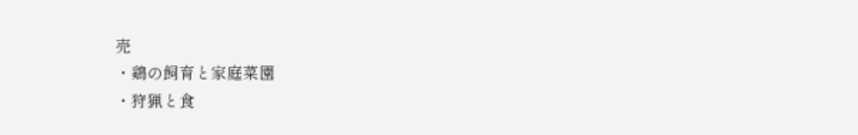売
・鶏の飼育と家庭菜園
・狩猟と食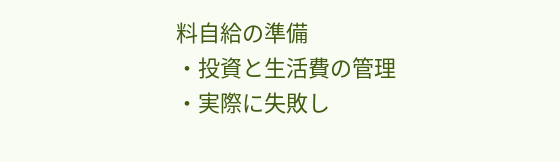料自給の準備
・投資と生活費の管理
・実際に失敗し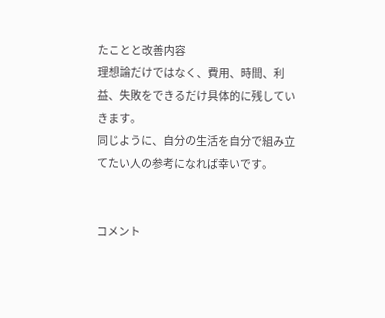たことと改善内容
理想論だけではなく、費用、時間、利益、失敗をできるだけ具体的に残していきます。
同じように、自分の生活を自分で組み立てたい人の参考になれば幸いです。


コメント